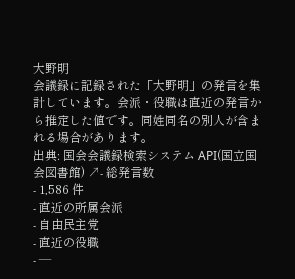大野明
会議録に記録された「大野明」の発言を集計しています。会派・役職は直近の発言から推定した値です。同姓同名の別人が含まれる場合があります。
出典: 国会会議録検索システム API(国立国会図書館) ↗- 総発言数
- 1,586 件
- 直近の所属会派
- 自由民主党
- 直近の役職
- —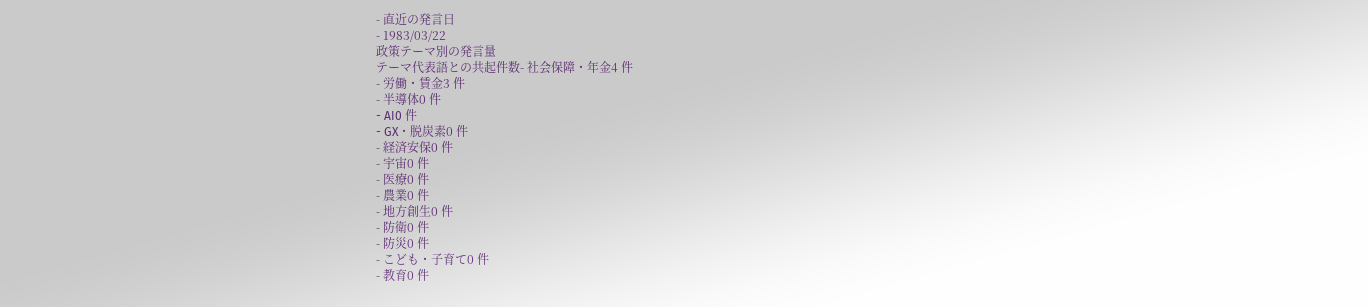- 直近の発言日
- 1983/03/22
政策テーマ別の発言量
テーマ代表語との共起件数- 社会保障・年金4 件
- 労働・賃金3 件
- 半導体0 件
- AI0 件
- GX・脱炭素0 件
- 経済安保0 件
- 宇宙0 件
- 医療0 件
- 農業0 件
- 地方創生0 件
- 防衛0 件
- 防災0 件
- こども・子育て0 件
- 教育0 件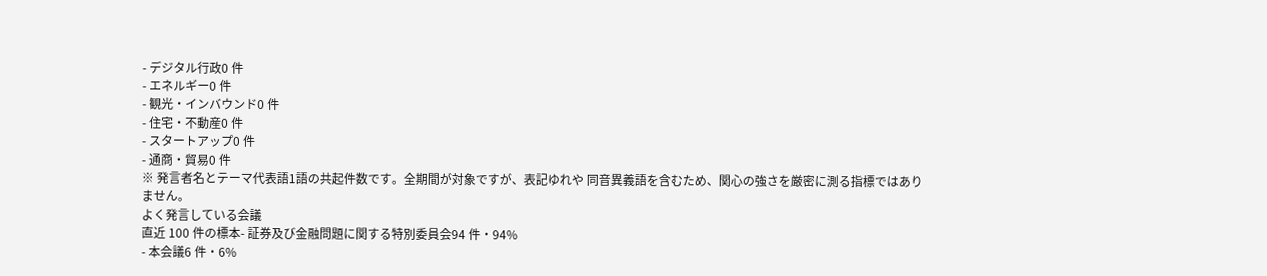- デジタル行政0 件
- エネルギー0 件
- 観光・インバウンド0 件
- 住宅・不動産0 件
- スタートアップ0 件
- 通商・貿易0 件
※ 発言者名とテーマ代表語1語の共起件数です。全期間が対象ですが、表記ゆれや 同音異義語を含むため、関心の強さを厳密に測る指標ではありません。
よく発言している会議
直近 100 件の標本- 証券及び金融問題に関する特別委員会94 件・94%
- 本会議6 件・6%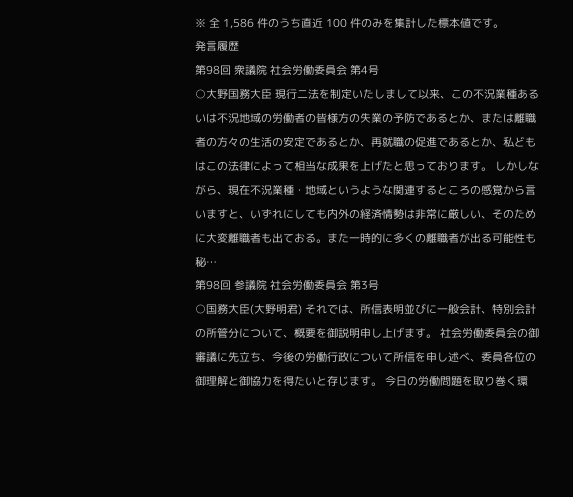※ 全 1,586 件のうち直近 100 件のみを集計した標本値です。
発言履歴
第98回 衆議院 社会労働委員会 第4号
○大野国務大臣 現行二法を制定いたしまして以来、この不況業種あるいは不況地域の労働者の皆様方の失業の予防であるとか、または離職者の方々の生活の安定であるとか、再就職の促進であるとか、私どもはこの法律によって相当な成果を上げたと思っております。 しかしながら、現在不況業種・地域というような関連するところの感覚から言いますと、いずれにしても内外の経済情勢は非常に厳しい、そのために大変離職者も出ておる。また一時的に多くの離職者が出る可能性も秘…
第98回 参議院 社会労働委員会 第3号
○国務大臣(大野明君) それでは、所信表明並びに一般会計、特別会計の所管分について、概要を御説明申し上げます。 社会労働委員会の御審議に先立ち、今後の労働行政について所信を申し述べ、委員各位の御理解と御協力を得たいと存じます。 今日の労働問題を取り巻く環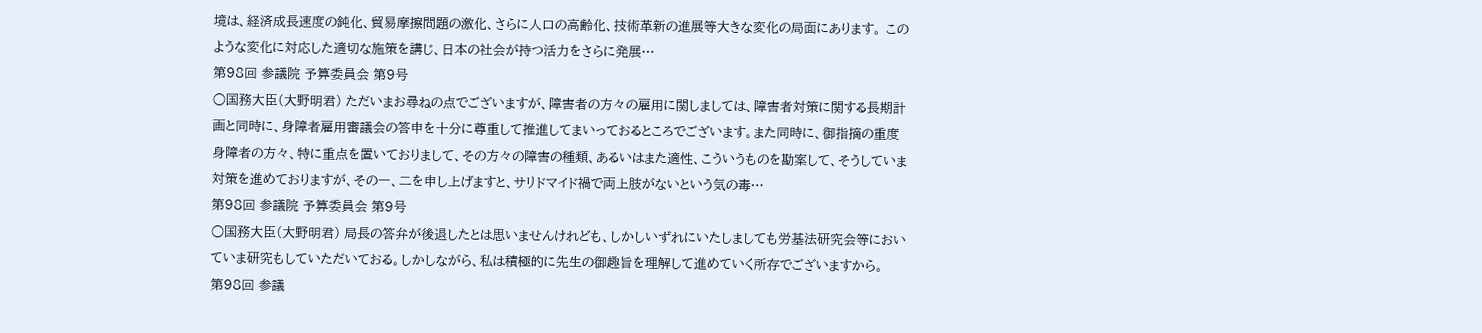境は、経済成長速度の鈍化、貿易摩擦問題の激化、さらに人口の高齢化、技術革新の進展等大きな変化の局面にあります。 このような変化に対応した適切な施策を講じ、日本の社会が持つ活力をさらに発展…
第98回 参議院 予算委員会 第9号
○国務大臣(大野明君) ただいまお尋ねの点でございますが、障害者の方々の雇用に関しましては、障害者対策に関する長期計画と同時に、身障者雇用審議会の答申を十分に尊重して推進してまいっておるところでございます。また同時に、御指摘の重度身障者の方々、特に重点を置いておりまして、その方々の障害の種類、あるいはまた適性、こういうものを勘案して、そうしていま対策を進めておりますが、その一、二を申し上げますと、サリドマイド禍で両上肢がないという気の毒…
第98回 参議院 予算委員会 第9号
○国務大臣(大野明君) 局長の答弁が後退したとは思いませんけれども、しかしいずれにいたしましても労基法研究会等においていま研究もしていただいておる。しかしながら、私は積極的に先生の御趣旨を理解して進めていく所存でございますから。
第98回 参議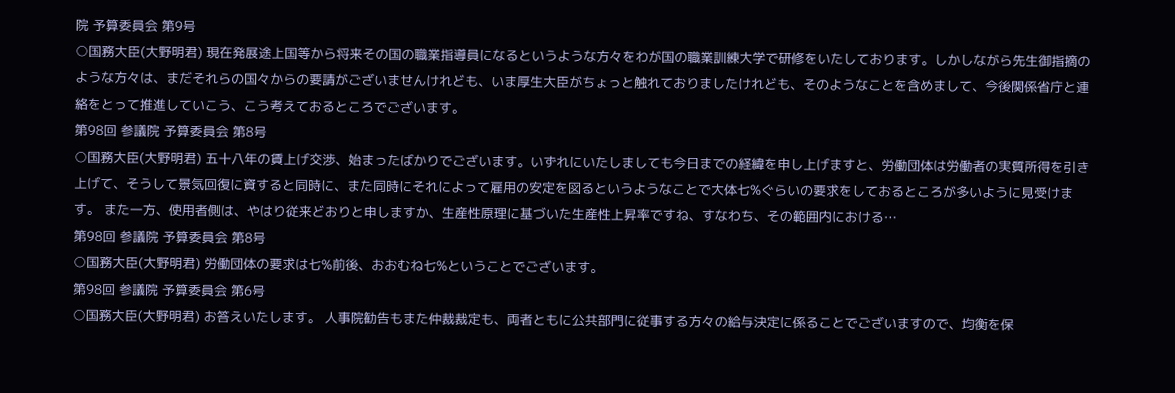院 予算委員会 第9号
○国務大臣(大野明君) 現在発展途上国等から将来その国の職業指導員になるというような方々をわが国の職業訓練大学で研修をいたしております。しかしながら先生御指摘のような方々は、まだそれらの国々からの要請がございませんけれども、いま厚生大臣がちょっと触れておりましたけれども、そのようなことを含めまして、今後関係省庁と連絡をとって推進していこう、こう考えておるところでございます。
第98回 参議院 予算委員会 第8号
○国務大臣(大野明君) 五十八年の賃上げ交渉、始まったばかりでございます。いずれにいたしましても今日までの経緯を申し上げますと、労働団体は労働者の実質所得を引き上げて、そうして景気回復に資すると同時に、また同時にそれによって雇用の安定を図るというようなことで大体七%ぐらいの要求をしておるところが多いように見受けます。 また一方、使用者側は、やはり従来どおりと申しますか、生産性原理に基づいた生産性上昇率ですね、すなわち、その範囲内における…
第98回 参議院 予算委員会 第8号
○国務大臣(大野明君) 労働団体の要求は七%前後、おおむね七%ということでございます。
第98回 参議院 予算委員会 第6号
○国務大臣(大野明君) お答えいたします。 人事院勧告もまた仲裁裁定も、両者ともに公共部門に従事する方々の給与決定に係ることでございますので、均衡を保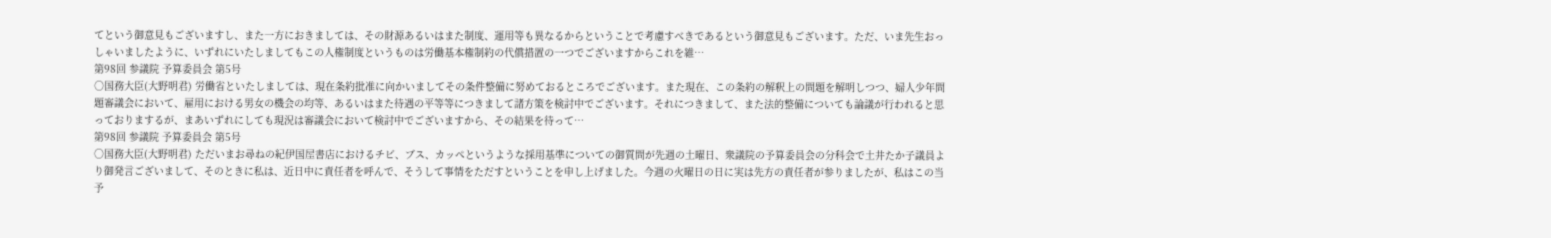てという御意見もございますし、また一方におきましては、その財源あるいはまた制度、運用等も異なるからということで考慮すべきであるという御意見もございます。ただ、いま先生おっしゃいましたように、いずれにいたしましてもこの人権制度というものは労働基本権制約の代償措置の一つでございますからこれを維…
第98回 参議院 予算委員会 第5号
○国務大臣(大野明君) 労働省といたしましては、現在条約批准に向かいましてその条件整備に努めておるところでございます。また現在、この条約の解釈上の問題を解明しつつ、婦人少年問題審議会において、雇用における男女の機会の均等、あるいはまた待遇の平等等につきまして諸方策を検討中でございます。それにつきまして、また法的整備についても論議が行われると思っておりまするが、まあいずれにしても現況は審議会において検討中でございますから、その結果を待って…
第98回 参議院 予算委員会 第5号
○国務大臣(大野明君) ただいまお尋ねの紀伊国屋書店におけるチビ、ブス、カッペというような採用基準についての御質問が先週の土曜日、衆議院の予算委員会の分科会で土井たか子議員より御発言ございまして、そのときに私は、近日中に責任者を呼んで、そうして事情をただすということを申し上げました。今週の火曜日の日に実は先方の責任者が参りましたが、私はこの当予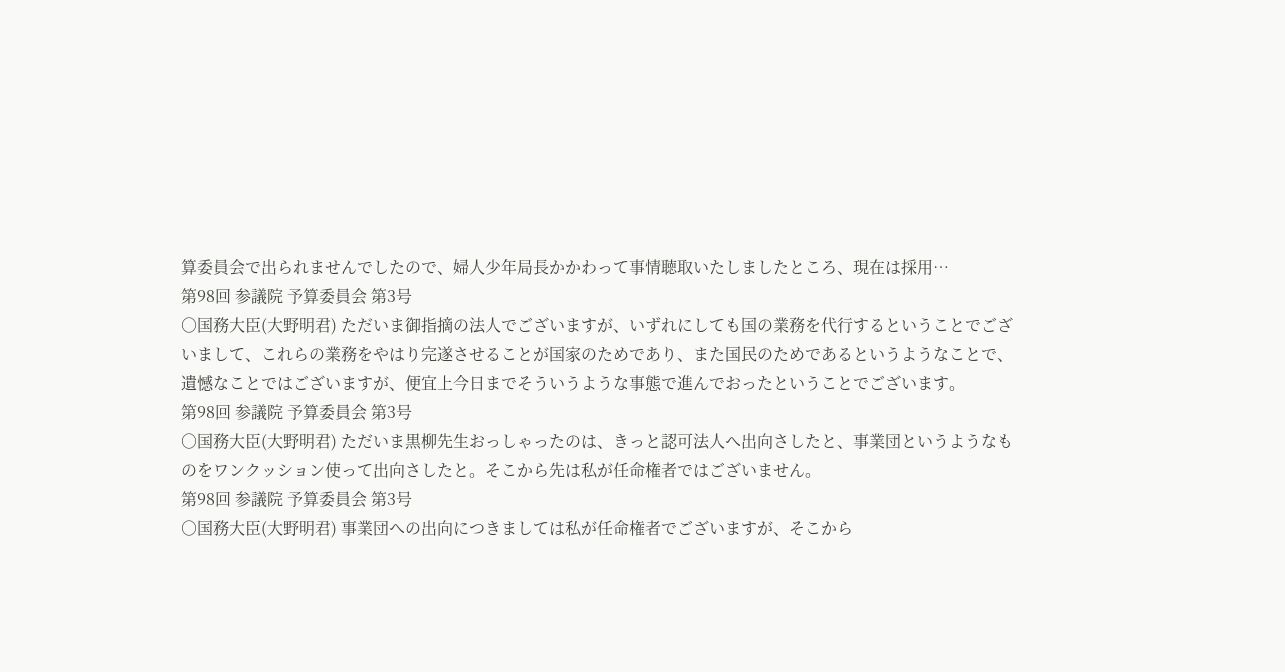算委員会で出られませんでしたので、婦人少年局長かかわって事情聴取いたしましたところ、現在は採用…
第98回 参議院 予算委員会 第3号
○国務大臣(大野明君) ただいま御指摘の法人でございますが、いずれにしても国の業務を代行するということでございまして、これらの業務をやはり完遂させることが国家のためであり、また国民のためであるというようなことで、遺憾なことではございますが、便宜上今日までそういうような事態で進んでおったということでございます。
第98回 参議院 予算委員会 第3号
○国務大臣(大野明君) ただいま黒柳先生おっしゃったのは、きっと認可法人へ出向さしたと、事業団というようなものをワンクッション使って出向さしたと。そこから先は私が任命権者ではございません。
第98回 参議院 予算委員会 第3号
○国務大臣(大野明君) 事業団への出向につきましては私が任命権者でございますが、そこから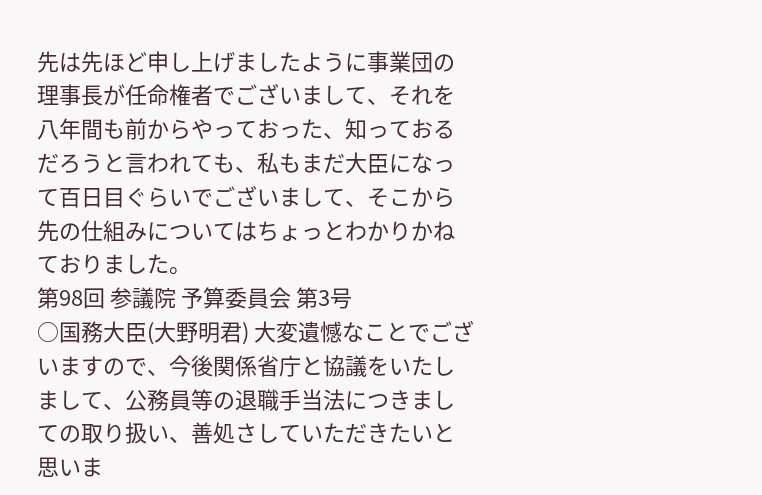先は先ほど申し上げましたように事業団の理事長が任命権者でございまして、それを八年間も前からやっておった、知っておるだろうと言われても、私もまだ大臣になって百日目ぐらいでございまして、そこから先の仕組みについてはちょっとわかりかねておりました。
第98回 参議院 予算委員会 第3号
○国務大臣(大野明君) 大変遺憾なことでございますので、今後関係省庁と協議をいたしまして、公務員等の退職手当法につきましての取り扱い、善処さしていただきたいと思いま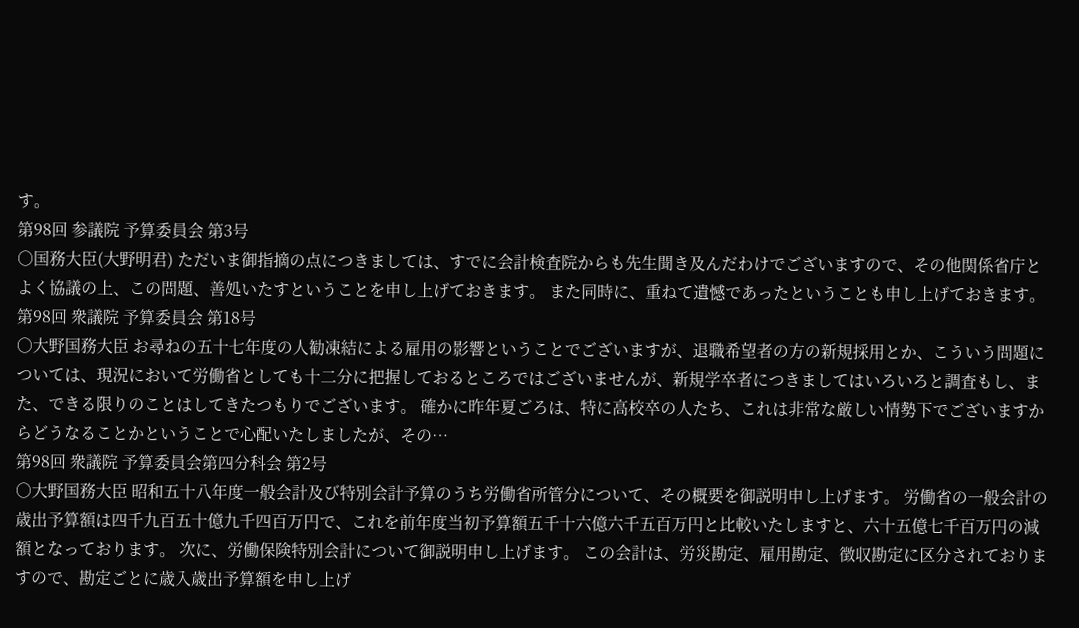す。
第98回 参議院 予算委員会 第3号
○国務大臣(大野明君) ただいま御指摘の点につきましては、すでに会計検査院からも先生聞き及んだわけでございますので、その他関係省庁とよく協議の上、この問題、善処いたすということを申し上げておきます。 また同時に、重ねて遺憾であったということも申し上げておきます。
第98回 衆議院 予算委員会 第18号
○大野国務大臣 お尋ねの五十七年度の人勧凍結による雇用の影響ということでございますが、退職希望者の方の新規採用とか、こういう問題については、現況において労働省としても十二分に把握しておるところではございませんが、新規学卒者につきましてはいろいろと調査もし、また、できる限りのことはしてきたつもりでございます。 確かに昨年夏ごろは、特に高校卒の人たち、これは非常な厳しい情勢下でございますからどうなることかということで心配いたしましたが、その…
第98回 衆議院 予算委員会第四分科会 第2号
○大野国務大臣 昭和五十八年度一般会計及び特別会計予算のうち労働省所管分について、その概要を御説明申し上げます。 労働省の一般会計の歳出予算額は四千九百五十億九千四百万円で、これを前年度当初予算額五千十六億六千五百万円と比較いたしますと、六十五億七千百万円の減額となっております。 次に、労働保険特別会計について御説明申し上げます。 この会計は、労災勘定、雇用勘定、徴収勘定に区分されておりますので、勘定ごとに歳入歳出予算額を申し上げ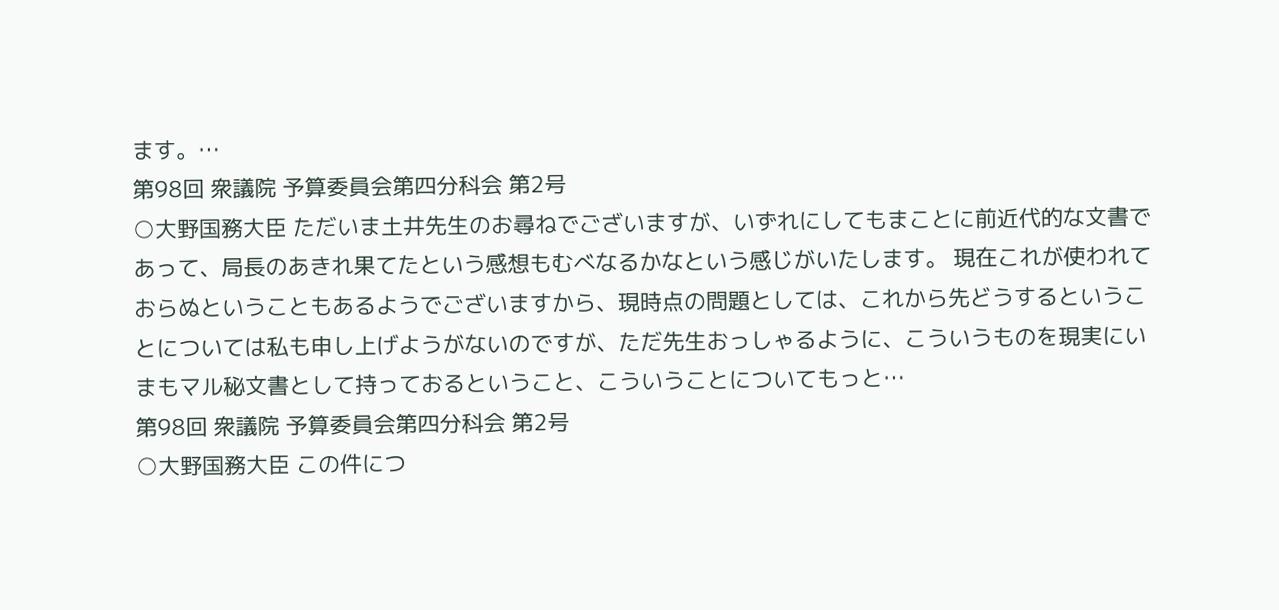ます。…
第98回 衆議院 予算委員会第四分科会 第2号
○大野国務大臣 ただいま土井先生のお尋ねでございますが、いずれにしてもまことに前近代的な文書であって、局長のあきれ果てたという感想もむべなるかなという感じがいたします。 現在これが使われておらぬということもあるようでございますから、現時点の問題としては、これから先どうするということについては私も申し上げようがないのですが、ただ先生おっしゃるように、こういうものを現実にいまもマル秘文書として持っておるということ、こういうことについてもっと…
第98回 衆議院 予算委員会第四分科会 第2号
○大野国務大臣 この件につ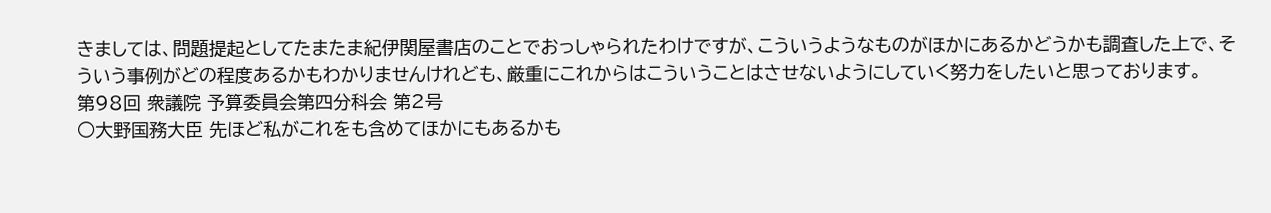きましては、問題提起としてたまたま紀伊関屋書店のことでおっしゃられたわけですが、こういうようなものがほかにあるかどうかも調査した上で、そういう事例がどの程度あるかもわかりませんけれども、厳重にこれからはこういうことはさせないようにしていく努力をしたいと思っております。
第98回 衆議院 予算委員会第四分科会 第2号
○大野国務大臣 先ほど私がこれをも含めてほかにもあるかも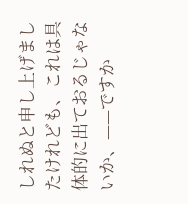しれぬと申し上げましたけれども、これは具体的に出ておるじゃないか、——ですか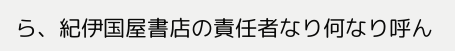ら、紀伊国屋書店の責任者なり何なり呼ん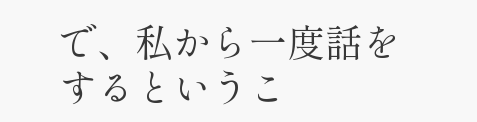で、私から一度話をするというこ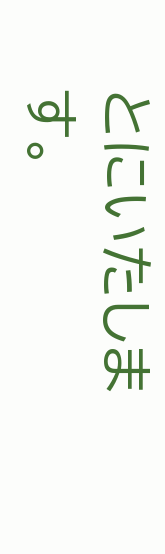とにいたします。